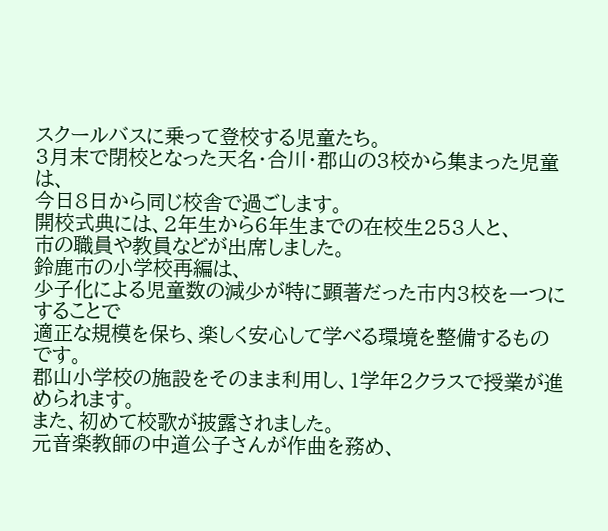スクールバスに乗って登校する児童たち。
3月末で閉校となった天名・合川・郡山の3校から集まった児童は、
今日8日から同じ校舎で過ごします。
開校式典には、2年生から6年生までの在校生253人と、
市の職員や教員などが出席しました。
鈴鹿市の小学校再編は、
少子化による児童数の減少が特に顕著だった市内3校を一つにすることで
適正な規模を保ち、楽しく安心して学べる環境を整備するものです。
郡山小学校の施設をそのまま利用し、1学年2クラスで授業が進められます。
また、初めて校歌が披露されました。
元音楽教師の中道公子さんが作曲を務め、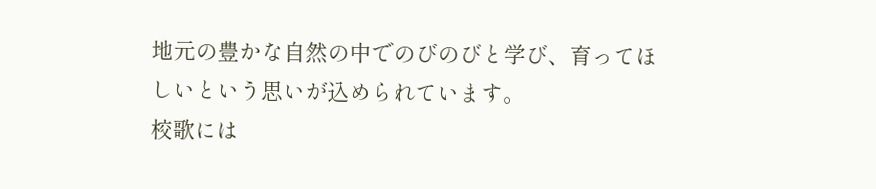地元の豊かな自然の中でのびのびと学び、育ってほしいという思いが込められています。
校歌には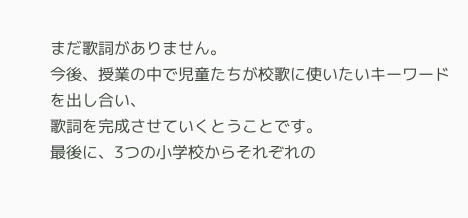まだ歌詞がありません。
今後、授業の中で児童たちが校歌に使いたいキーワードを出し合い、
歌詞を完成させていくとうことです。
最後に、3つの小学校からそれぞれの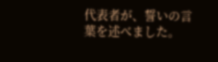代表者が、誓いの言葉を述べました。